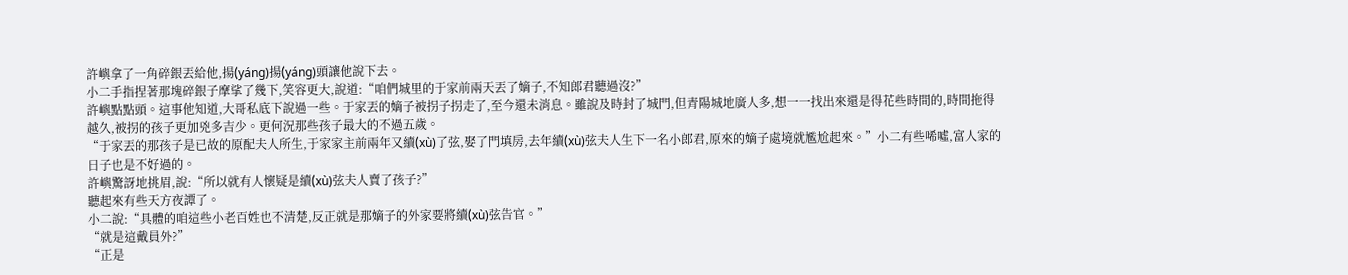許嶼拿了一角碎銀丟給他,揚(yáng)揚(yáng)頭讓他說下去。
小二手指捏著那塊碎銀子摩挲了幾下,笑容更大,說道:“咱們城里的于家前兩天丟了嫡子,不知郎君聽過沒?”
許嶼點點頭。這事他知道,大哥私底下說過一些。于家丟的嫡子被拐子拐走了,至今還未消息。雖說及時封了城門,但青陽城地廣人多,想一一找出來還是得花些時間的,時間拖得越久,被拐的孩子更加兇多吉少。更何況那些孩子最大的不過五歲。
“于家丟的那孩子是已故的原配夫人所生,于家家主前兩年又續(xù)了弦,娶了門填房,去年續(xù)弦夫人生下一名小郎君,原來的嫡子處境就尷尬起來。”小二有些唏噓,富人家的日子也是不好過的。
許嶼驚訝地挑眉,說:“所以就有人懷疑是續(xù)弦夫人賣了孩子?”
聽起來有些天方夜譚了。
小二說:“具體的咱這些小老百姓也不清楚,反正就是那嫡子的外家要將續(xù)弦告官。”
“就是這戴員外?”
“正是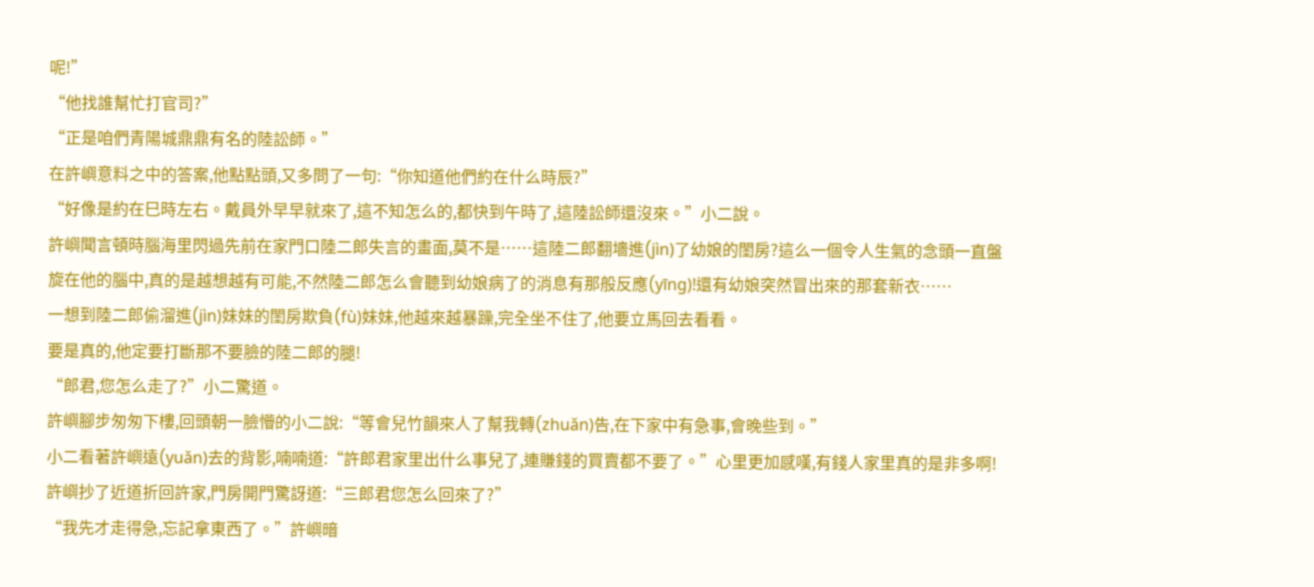呢!”
“他找誰幫忙打官司?”
“正是咱們青陽城鼎鼎有名的陸訟師。”
在許嶼意料之中的答案,他點點頭,又多問了一句:“你知道他們約在什么時辰?”
“好像是約在巳時左右。戴員外早早就來了,這不知怎么的,都快到午時了,這陸訟師還沒來。”小二說。
許嶼聞言頓時腦海里閃過先前在家門口陸二郎失言的畫面,莫不是……這陸二郎翻墻進(jìn)了幼娘的閨房?這么一個令人生氣的念頭一直盤旋在他的腦中,真的是越想越有可能,不然陸二郎怎么會聽到幼娘病了的消息有那般反應(yīng)!還有幼娘突然冒出來的那套新衣……
一想到陸二郎偷溜進(jìn)妹妹的閨房欺負(fù)妹妹,他越來越暴躁,完全坐不住了,他要立馬回去看看。
要是真的,他定要打斷那不要臉的陸二郎的腿!
“郎君,您怎么走了?”小二驚道。
許嶼腳步匆匆下樓,回頭朝一臉懵的小二說:“等會兒竹韻來人了幫我轉(zhuǎn)告,在下家中有急事,會晚些到。”
小二看著許嶼遠(yuǎn)去的背影,喃喃道:“許郎君家里出什么事兒了,連賺錢的買賣都不要了。”心里更加感嘆,有錢人家里真的是非多啊!
許嶼抄了近道折回許家,門房開門驚訝道:“三郎君您怎么回來了?”
“我先才走得急,忘記拿東西了。”許嶼暗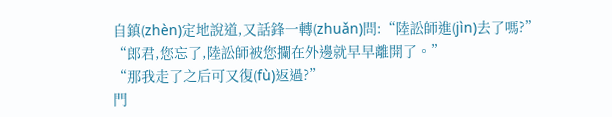自鎮(zhèn)定地說道,又話鋒一轉(zhuǎn)問:“陸訟師進(jìn)去了嗎?”
“郎君,您忘了,陸訟師被您攔在外邊就早早離開了。”
“那我走了之后可又復(fù)返過?”
門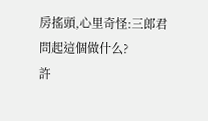房搖頭,心里奇怪:三郎君問起這個做什么?
許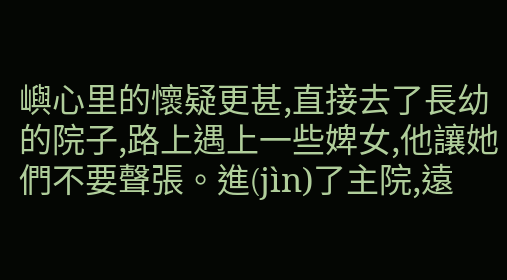嶼心里的懷疑更甚,直接去了長幼的院子,路上遇上一些婢女,他讓她們不要聲張。進(jìn)了主院,遠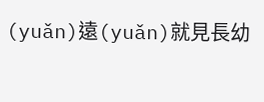(yuǎn)遠(yuǎn)就見長幼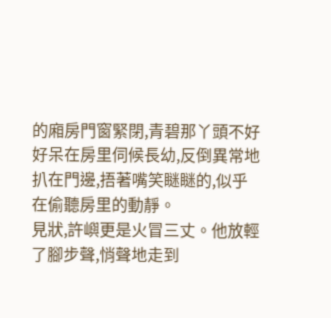的廂房門窗緊閉,青碧那丫頭不好好呆在房里伺候長幼,反倒異常地扒在門邊,捂著嘴笑瞇瞇的,似乎在偷聽房里的動靜。
見狀,許嶼更是火冒三丈。他放輕了腳步聲,悄聲地走到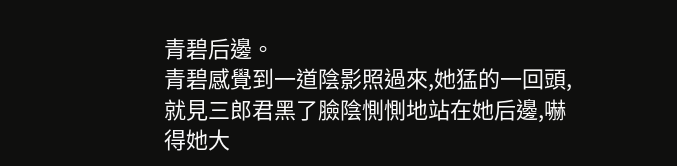青碧后邊。
青碧感覺到一道陰影照過來,她猛的一回頭,就見三郎君黑了臉陰惻惻地站在她后邊,嚇得她大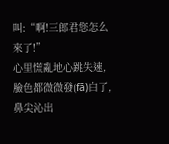叫:“啊!三郎君您怎么來了!”
心里慌亂地心跳失速,臉色都微微發(fā)白了,鼻尖沁出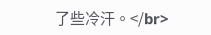了些冷汗。</br>